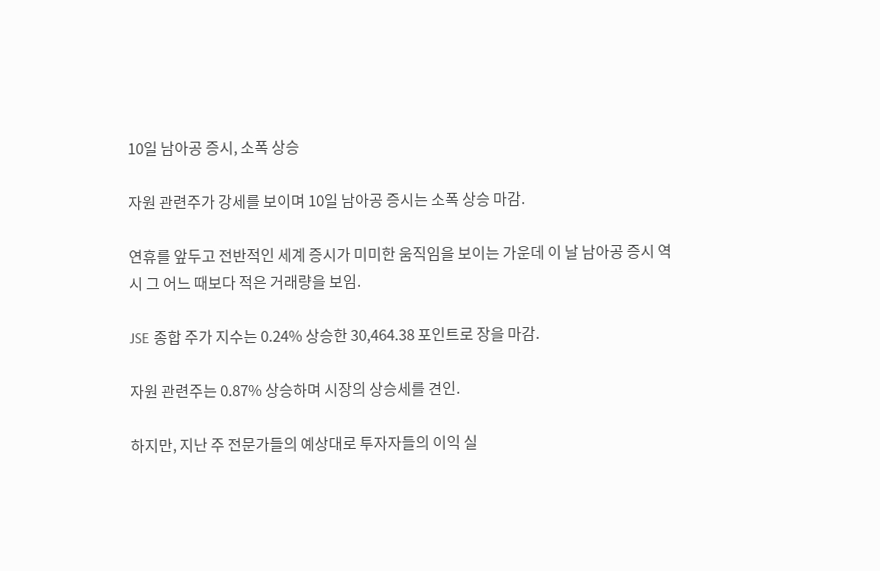10일 남아공 증시, 소폭 상승

자원 관련주가 강세를 보이며 10일 남아공 증시는 소폭 상승 마감.

연휴를 앞두고 전반적인 세계 증시가 미미한 움직임을 보이는 가운데 이 날 남아공 증시 역시 그 어느 때보다 적은 거래량을 보임.

JSE 종합 주가 지수는 0.24% 상승한 30,464.38 포인트로 장을 마감.

자원 관련주는 0.87% 상승하며 시장의 상승세를 견인.

하지만, 지난 주 전문가들의 예상대로 투자자들의 이익 실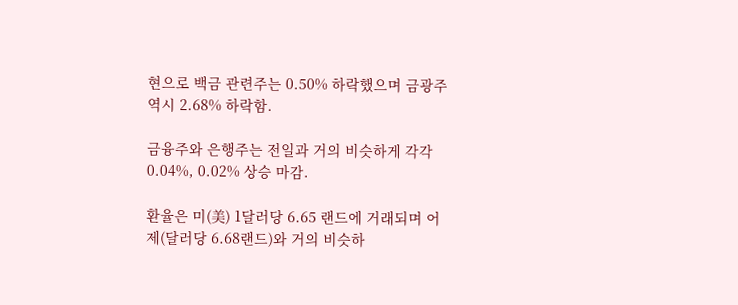현으로 백금 관련주는 0.50% 하락했으며 금광주 역시 2.68% 하락함.

금융주와 은행주는 전일과 거의 비슷하게 각각 0.04%, 0.02% 상승 마감.

환율은 미(美) 1달러당 6.65 랜드에 거래되며 어제(달러당 6.68랜드)와 거의 비슷하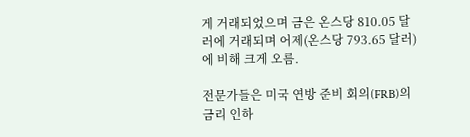게 거래되었으며 금은 온스당 810.05 달러에 거래되며 어제(온스당 793.65 달러)에 비해 크게 오름.

전문가들은 미국 연방 준비 회의(FRB)의 금리 인하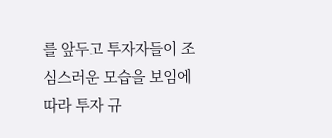를 앞두고 투자자들이 조심스러운 모습을 보임에 따라 투자 규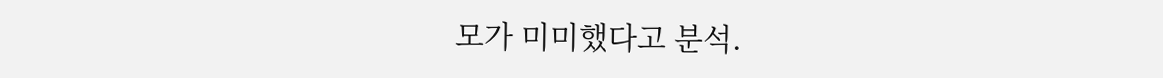모가 미미했다고 분석.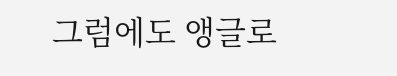그럼에도 앵글로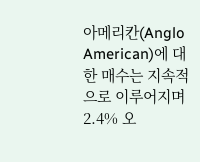아메리칸(Anglo American)에 대한 매수는 지속적으로 이루어지며 2.4% 오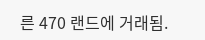른 470 랜드에 거래됨.